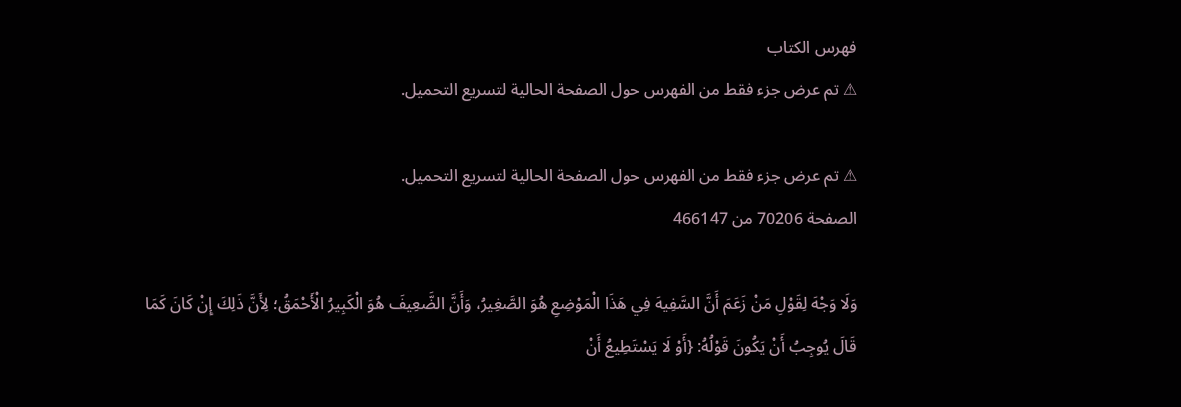فهرس الكتاب
⚠ تم عرض جزء فقط من الفهرس حول الصفحة الحالية لتسريع التحميل.

⚠ تم عرض جزء فقط من الفهرس حول الصفحة الحالية لتسريع التحميل.
الصفحة 70206 من 466147

وَلَا وَجْهَ لِقَوْلِ مَنْ زَعَمَ أَنَّ السَّفِيهَ فِي هَذَا الْمَوْضِعِ هُوَ الصَّغِيرُ، وَأَنَّ الضَّعِيفَ هُوَ الْكَبِيرُ الْأَحْمَقُ؛ لِأَنَّ ذَلِكَ إِنْ كَانَ كَمَا قَالَ يُوجِبُ أَنْ يَكُونَ قَوْلُهُ: {أَوْ لَا يَسْتَطِيعُ أَنْ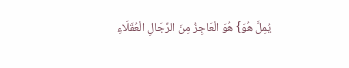يُمِلَّ هُوَ} هُوَ الْعَاجِزُ مِنَ الرِّجَالِ الْعُقَلَاءِ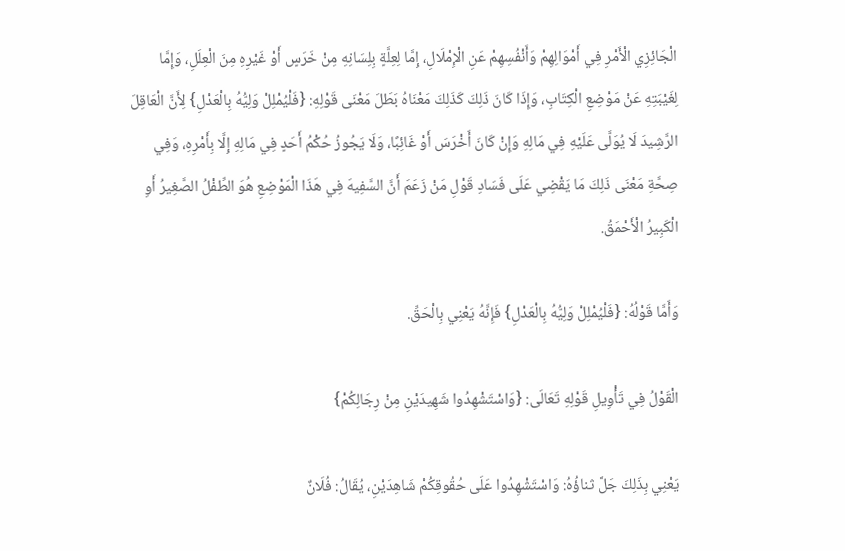الْجَائِزِي الْأَمْرِ فِي أَمْوَالِهِمْ وَأَنْفُسِهِمْ عَنِ الْإِمْلَالِ، إِمَّا لِعِلَّةٍ بِلِسَانِهِ مِنْ خَرَسٍ أَوْ غَيْرِهِ مِنَ الْعِلَلِ، وَإِمَّا لِغَيْبَتِهِ عَنْ مَوْضِعِ الْكِتَابِ، وَإِذَا كَانَ ذَلِكَ كَذَلِكَ مَعْنَاهُ بَطَلَ مَعْنَى قَوْلِهِ: {فَلْيُمْلِلْ وَلِيُّهُ بِالْعَدْلِ} لِأَنَّ الْعَاقِلَ الرَّشِيدَ لَا يُوَلَّى عَلَيْهِ فِي مَالِهِ وَإِنْ كَانَ أَخْرَسَ أَوْ غَائِبًا، وَلَا يَجُوزُ حُكْمُ أَحَدٍ فِي مَالِهِ إِلَّا بِأَمْرِهِ، وَفِي صِحَّةِ مَعْنَى ذَلِكَ مَا يَقْضِي عَلَى فَسَادِ قَوْلِ مَنْ زَعَمَ أَنَّ السَّفِيهَ فِي هَذَا الْمَوْضِعِ هُوَ الطِّفْلُ الصَّغِيرُ أَوِ الْكَبِيرُ الْأَحْمَقُ.

وَأَمَّا قَوْلُهُ: {فَلْيُمْلِلْ وَلِيُّهُ بِالْعَدْلِ} فَإِنَّهُ يَعْنِي بِالْحَقِّ.

الْقَوْلُ فِي تَأْوِيلِ قَوْلِهِ تَعَالَى: {وَاسْتَشْهِدُوا شَهِيدَيْنِ مِنْ رِجَالِكُمْ}

يَعْنِي بِذَلِكَ جَلَّ ثناؤُهُ: وَاسْتَشْهِدُوا عَلَى حُقُوقِكُمْ شَاهِدَيْنِ، يُقَالُ: فُلَانٌ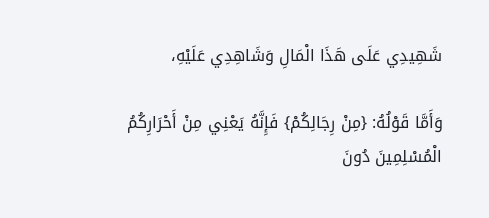شَهِيدِي عَلَى هَذَا الْمَالِ وَشَاهِدِي عَلَيْهِ،

وَأَمَّا قَوْلُهُ: {مِنْ رِجَالِكُمْ} فَإِنَّهُ يَعْنِي مِنْ أَحْرَارِكُمُ الْمُسْلِمِينَ دُونَ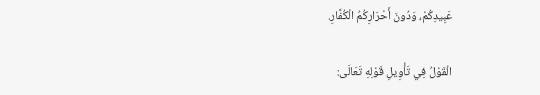عَبِيدِكُمْ، وَدُونَ أَحْرَارِكُمُ الْكُفَّارِ.

الْقَوْلُ فِي تَأْوِيلِ قَوْلِهِ تَعَالَى: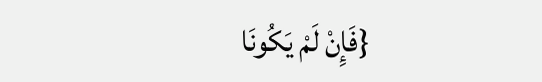{فَإِنْ لَمْ يَكُونَا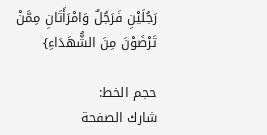رَجُلَيْنِ فَرَجُلٌ وَامْرَأَتَانِ مِمَّنْ تَرْضَوْنَ مِنَ الشُّهَدَاءِ}

حجم الخط:
شارك الصفحة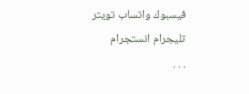فيسبوك واتساب تويتر تليجرام انستجرام
. . .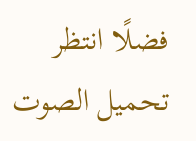فضلًا انتظر تحميل الصوت